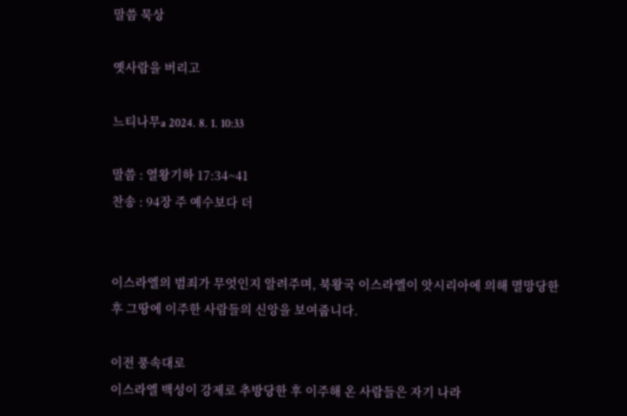말씀 묵상

옛사람을 버리고

느티나무a 2024. 8. 1. 10:33

말씀 : 열왕기하 17:34~41
찬송 : 94장 주 예수보다 더


이스라엘의 범죄가 무엇인지 알려주며, 북왕국 이스라엘이 앗시리아에 의해 멸망당한 후 그땅에 이주한 사람들의 신앙을 보여줍니다.

이전 풍속대로
이스라엘 백성이 강제로 추방당한 후 이주해 온 사람들은 자기 나라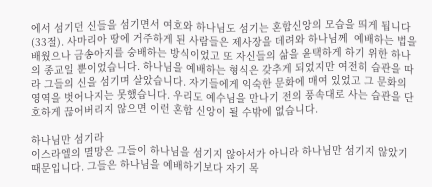에서 섬기던 신들을 섬기면서 여호와 하나님도 섬기는 혼합신앙의 모습을 띄게 됩니다(33절). 사마리아 땅에 거주하게 된 사람들은 제사장을 데려와 하나님께  예배하는 법을 배웠으나 금송아지를 숭배하는 방식이었고 또 자신들의 삶을 윤택하게 하기 위한 하나의 종교일 뿐이었습니다. 하나님을 예배하는 형식은 갖추게 되었지만 여전히 습관을 따라 그들의 신을 섬기며 살았습니다. 자기들에게 익숙한 문화에 매여 있었고 그 문화의 영역을 벗어나지는 못했습니다. 우리도 예수님을 만나기 전의 풍속대로 사는 습관을 단호하게 끊어버리지 않으면 이런 혼합 신앙이 될 수밖에 없습니다.

하나님만 섬기라
이스라엘의 멸망은 그들이 하나님을 섬기지 않아서가 아니라 하나님만 섬기지 않았기 때문입니다. 그들은 하나님을 예배하기보다 자기 목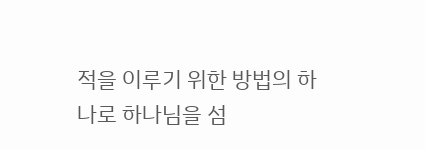적을 이루기 위한 방법의 하나로 하나님을 섬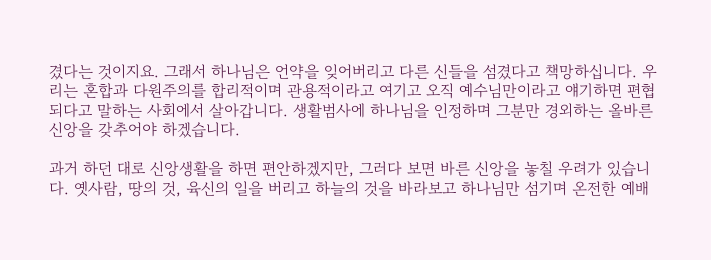겼다는 것이지요. 그래서 하나님은 언약을 잊어버리고 다른 신들을 섬겼다고 책망하십니다. 우리는 혼합과 다원주의를 합리적이며 관용적이라고 여기고 오직 예수님만이라고 얘기하면 편협되다고 말하는 사회에서 살아갑니다. 생활범사에 하나님을 인정하며 그분만 경외하는 올바른 신앙을 갖추어야 하겠습니다.

과거 하던 대로 신앙생활을 하면 편안하겠지만, 그러다 보면 바른 신앙을 놓칠 우려가 있습니다. 옛사람, 땅의 것, 육신의 일을 버리고 하늘의 것을 바라보고 하나님만 섬기며 온전한 예배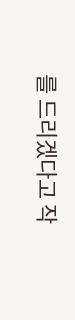를 드리겠다고 작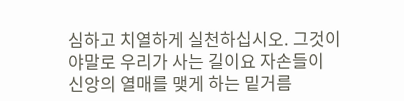심하고 치열하게 실천하십시오. 그것이야말로 우리가 사는 길이요 자손들이 신앙의 열매를 맺게 하는 밑거름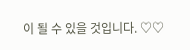이 될 수 있을 것입니다. ♡♡